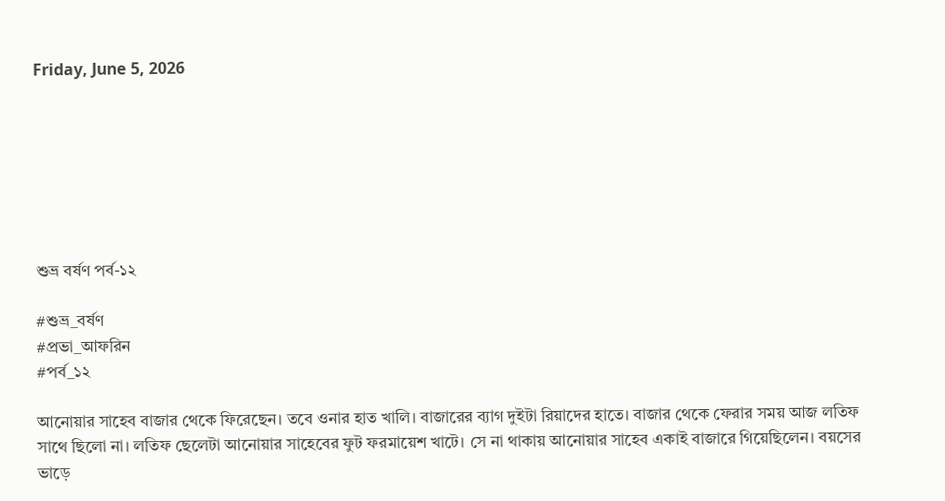Friday, June 5, 2026







শুভ্র বর্ষণ পর্ব-১২

#শুভ্র_বর্ষণ
#প্রভা_আফরিন
#পর্ব_১২

আনোয়ার সাহেব বাজার থেকে ফিরেছেন। তবে ওনার হাত খালি। বাজারের ব্যাগ দুইটা রিয়াদের হাতে। বাজার থেকে ফেরার সময় আজ লতিফ সাথে ছিলো না। লতিফ ছেলেটা আনোয়ার সাহেবের ফুট ফরমায়েশ খাটে। সে না থাকায় আনোয়ার সাহেব একাই বাজারে গিয়েছিলেন। বয়সের ভাড়ে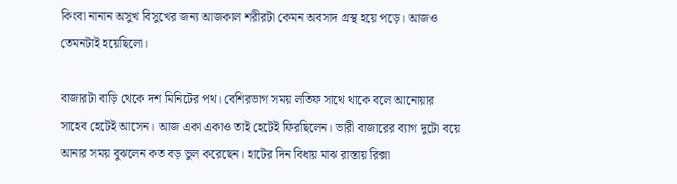কিংবা নানান অসুখ বিসুখের জন্য আজকাল শরীরটা কেমন অবসাদ গ্রস্থ হয়ে পড়ে। আজও তেমনটাই হয়েছিলো।

বাজারটা বাড়ি থেকে দশ মিনিটের পথ। বেশিরভাগ সময় লতিফ সাথে থাকে বলে আনোয়ার সাহেব হেটেই আসেন। আজ একা একাও তাই হেটেই ফিরছিলেন। ভারী বাজারের ব্যাগ দুটো বয়ে আনার সময় বুঝলেন কত বড় ভুল করেছেন। হাটের দিন বিধায় মাঝ রাস্তায় রিক্সা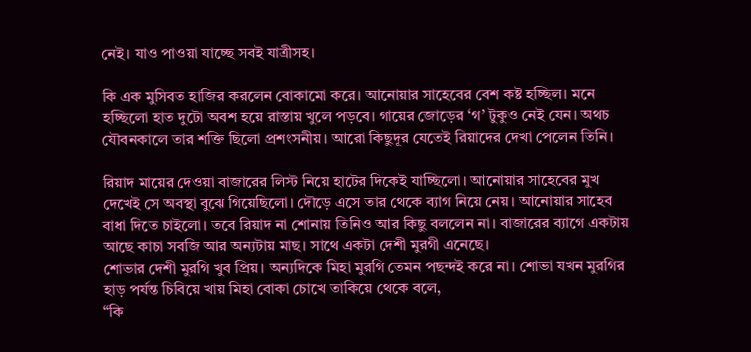নেই। যাও পাওয়া যাচ্ছে সবই যাত্রীসহ।

কি এক মুসিবত হাজির করলেন বোকামো করে। আনোয়ার সাহেবের বেশ কষ্ট হচ্ছিল। মনে হচ্ছিলো হাত দুটো অবশ হয়ে রাস্তায় খুলে পড়বে। গায়ের জোড়ের ‘গ’ টুকুও নেই যেন। অথচ যৌবনকালে তার শক্তি ছিলো প্রশংসনীয়। আরো কিছুদূর যেতেই রিয়াদের দেখা পেলেন তিনি।

রিয়াদ মায়ের দেওয়া বাজারের লিস্ট নিয়ে হাটের দিকেই যাচ্ছিলো। আনোয়ার সাহেবের মুখ দেখেই সে অবস্থা বুঝে গিয়েছিলো। দৌড়ে এসে তার থেকে ব্যাগ নিয়ে নেয়। আনোয়ার সাহেব বাধা দিতে চাইলো। তবে রিয়াদ না শোনায় তিনিও আর কিছু বললেন না। বাজারের ব্যাগে একটায় আছে কাচা সবজি আর অন্যটায় মাছ। সাথে একটা দেশী মুরগী এনেছে।
শোভার দেশী মুরগি খুব প্রিয়। অন্যদিকে মিহা মুরগি তেমন পছন্দই করে না। শোভা যখন মুরগির হাড় পর্যন্ত চিবিয়ে খায় মিহা বোকা চোখে তাকিয়ে থেকে বলে,
“কি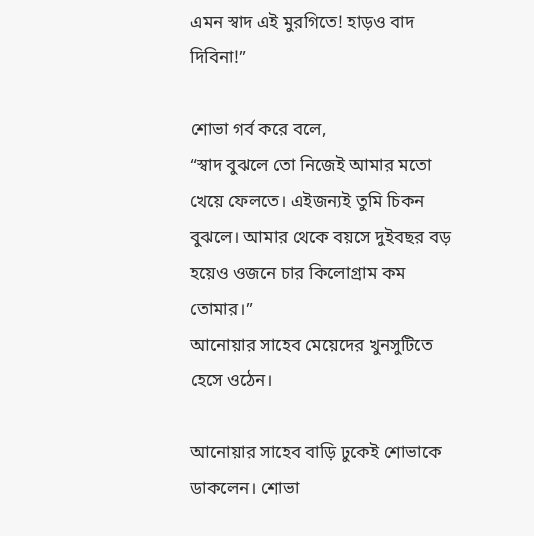এমন স্বাদ এই মুরগিতে! হাড়ও বাদ দিবিনা!”

শোভা গর্ব করে বলে,
“স্বাদ বুঝলে তো নিজেই আমার মতো খেয়ে ফেলতে। এইজন্যই তুমি চিকন বুঝলে। আমার থেকে বয়সে দুইবছর বড় হয়েও ওজনে চার কিলোগ্রাম কম তোমার।”
আনোয়ার সাহেব মেয়েদের খুনসুটিতে হেসে ওঠেন।

আনোয়ার সাহেব বাড়ি ঢুকেই শোভাকে ডাকলেন। শোভা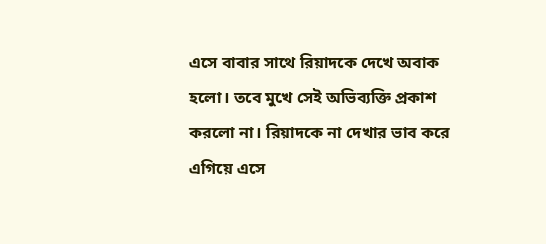এসে বাবার সাথে রিয়াদকে দেখে অবাক হলো। তবে মুখে সেই অভিব্যক্তি প্রকাশ করলো না। রিয়াদকে না দেখার ভাব করে এগিয়ে এসে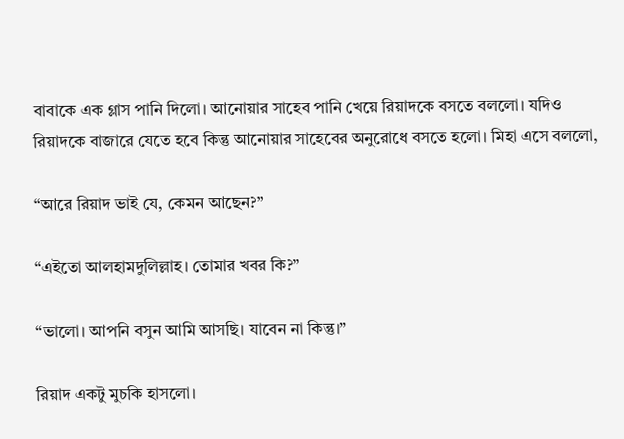বাবাকে এক গ্লাস পানি দিলো। আনোয়ার সাহেব পানি খেয়ে রিয়াদকে বসতে বললো। যদিও রিয়াদকে বাজারে যেতে হবে কিন্তু আনোয়ার সাহেবের অনুরোধে বসতে হলো। মিহা এসে বললো,

“আরে রিয়াদ ভাই যে, কেমন আছেন?”

“এইতো আলহামদুলিল্লাহ। তোমার খবর কি?”

“ভালো। আপনি বসুন আমি আসছি। যাবেন না কিন্তু।”

রিয়াদ একটু মুচকি হাসলো।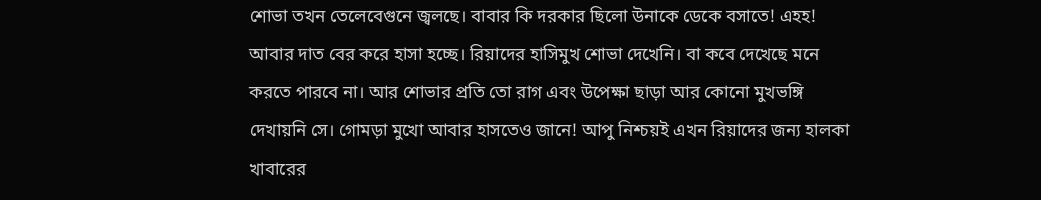শোভা তখন তেলেবেগুনে জ্বলছে। বাবার কি দরকার ছিলো উনাকে ডেকে বসাতে! এহহ! আবার দাত বের করে হাসা হচ্ছে। রিয়াদের হাসিমুখ শোভা দেখেনি। বা কবে দেখেছে মনে করতে পারবে না। আর শোভার প্রতি তো রাগ এবং উপেক্ষা ছাড়া আর কোনো মুখভঙ্গি দেখায়নি সে। গোমড়া মুখো আবার হাসতেও জানে! আপু নিশ্চয়ই এখন রিয়াদের জন্য হালকা খাবারের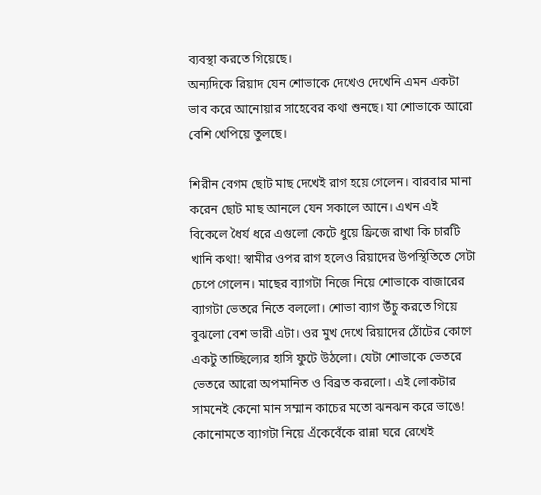ব্যবস্থা করতে গিয়েছে।
অন্যদিকে রিয়াদ যেন শোভাকে দেখেও দেখেনি এমন একটা ভাব করে আনোয়ার সাহেবের কথা শুনছে। যা শোভাকে আরো বেশি খেপিয়ে তুলছে।

শিরীন বেগম ছোট মাছ দেখেই রাগ হয়ে গেলেন। বারবার মানা করেন ছোট মাছ আনলে যেন সকালে আনে। এখন এই বিকেলে ধৈর্য ধরে এগুলো কেটে ধুয়ে ফ্রিজে রাখা কি চারটি খানি কথা! স্বামীর ওপর রাগ হলেও রিয়াদের উপস্থিতিতে সেটা চেপে গেলেন। মাছের ব্যাগটা নিজে নিয়ে শোভাকে বাজারের ব্যাগটা ভেতরে নিতে বললো। শোভা ব্যাগ উঁচু করতে গিয়ে বুঝলো বেশ ভারী এটা। ওর মুখ দেখে রিয়াদের ঠোঁটের কোণে একটু তাচ্ছিল্যের হাসি ফুটে উঠলো। যেটা শোভাকে ভেতরে ভেতরে আরো অপমানিত ও বিব্রত করলো। এই লোকটার সামনেই কেনো মান সম্মান কাচের মতো ঝনঝন করে ভাঙে! কোনোমতে ব্যাগটা নিয়ে এঁকেবেঁকে রান্না ঘরে রেখেই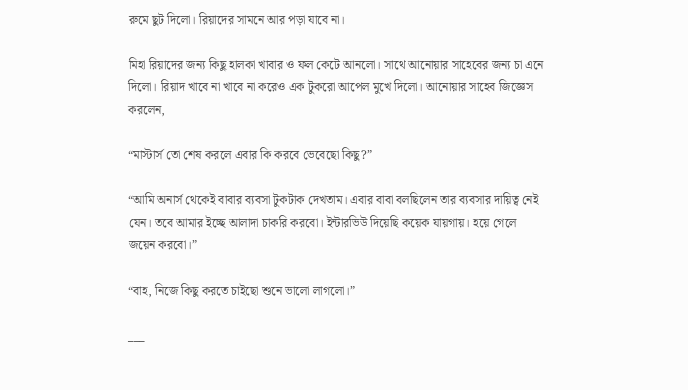রুমে ছুট দিলো। রিয়াদের সামনে আর পড়া যাবে না।

মিহা রিয়াদের জন্য কিছু হালকা খাবার ও ফল কেটে আনলো। সাথে আনোয়ার সাহেবের জন্য চা এনে দিলো। রিয়াদ খাবে না খাবে না করেও এক টুকরো আপেল মুখে দিলো। আনোয়ার সাহেব জিজ্ঞেস করলেন,

“মাস্টার্স তো শেষ করলে এবার কি করবে ভেবেছো কিছু?”

“আমি অনার্স থেকেই বাবার ব্যবসা টুকটাক দেখতাম। এবার বাবা বলছিলেন তার ব্যবসার দায়িত্ব নেই যেন। তবে আমার ইচ্ছে আলাদা চাকরি করবো। ইন্টারভিউ দিয়েছি কয়েক যায়গায়। হয়ে গেলে জয়েন করবো।”

“বাহ, নিজে কিছু করতে চাইছো শুনে ভালো লাগলো।”

___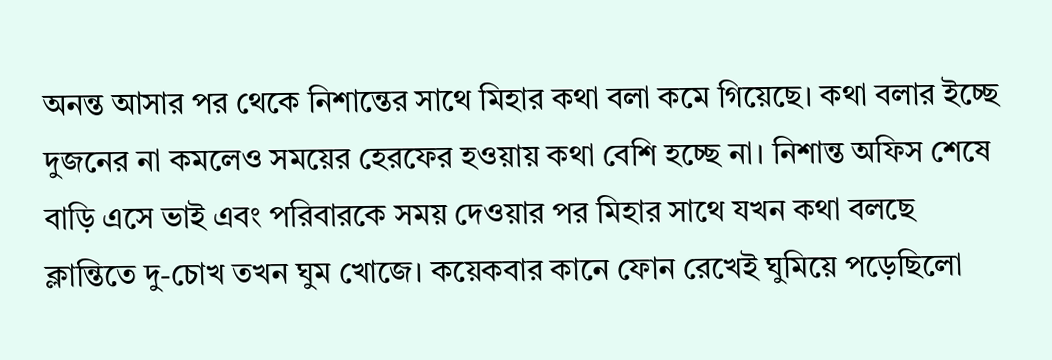অনন্ত আসার পর থেকে নিশান্তের সাথে মিহার কথা বলা কমে গিয়েছে। কথা বলার ইচ্ছে দুজনের না কমলেও সময়ের হেরফের হওয়ায় কথা বেশি হচ্ছে না। নিশান্ত অফিস শেষে বাড়ি এসে ভাই এবং পরিবারকে সময় দেওয়ার পর মিহার সাথে যখন কথা বলছে ক্লান্তিতে দু-চোখ তখন ঘুম খোজে। কয়েকবার কানে ফোন রেখেই ঘুমিয়ে পড়েছিলো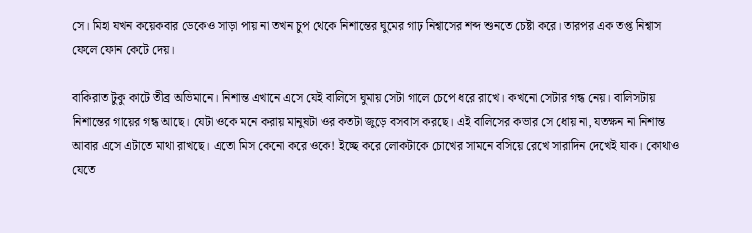সে। মিহা যখন কয়েকবার ডেকেও সাড়া পায় না তখন চুপ থেকে নিশান্তের ঘুমের গাঢ় নিশ্বাসের শব্দ শুনতে চেষ্টা করে। তারপর এক তপ্ত নিশ্বাস ফেলে ফোন কেটে দেয়।

বাকিরাত টুকু কাটে তীব্র অভিমানে। নিশান্ত এখানে এসে যেই বালিসে ঘুমায় সেটা গালে চেপে ধরে রাখে। কখনো সেটার গন্ধ নেয়। বালিসটায় নিশান্তের গায়ের গন্ধ আছে। যেটা ওকে মনে করায় মানুষটা ওর কতটা জুড়ে বসবাস করছে। এই বালিসের কভার সে ধোয় না, যতক্ষন না নিশান্ত আবার এসে এটাতে মাথা রাখছে। এতো মিস কেনো করে ওকে! ইচ্ছে করে লোকটাকে চোখের সামনে বসিয়ে রেখে সারাদিন দেখেই যাক। কোথাও যেতে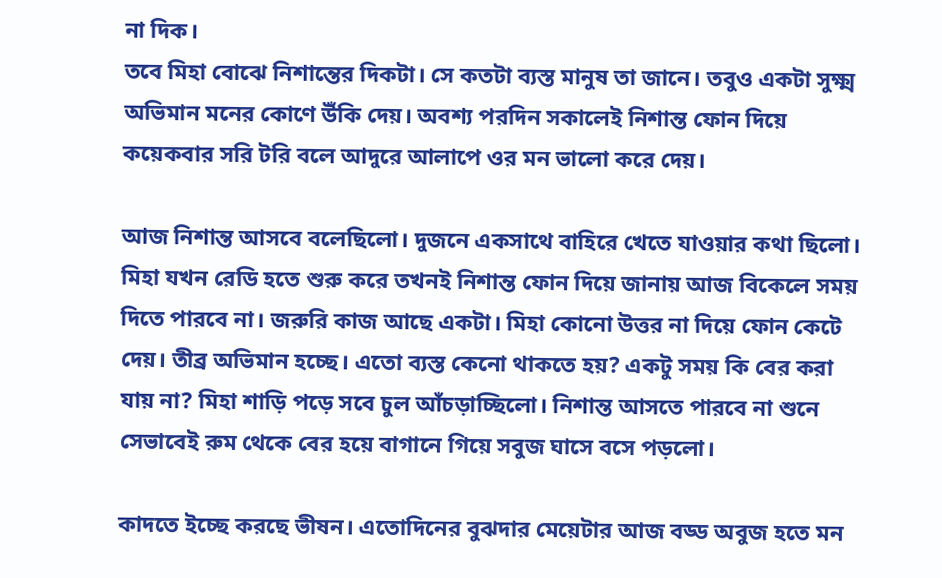না দিক।
তবে মিহা বোঝে নিশান্তের দিকটা। সে কতটা ব্যস্ত মানুষ তা জানে। তবুও একটা সুক্ষ্ম অভিমান মনের কোণে উঁকি দেয়। অবশ্য পরদিন সকালেই নিশান্ত ফোন দিয়ে কয়েকবার সরি টরি বলে আদুরে আলাপে ওর মন ভালো করে দেয়।

আজ নিশান্ত আসবে বলেছিলো। দুজনে একসাথে বাহিরে খেতে যাওয়ার কথা ছিলো। মিহা যখন রেডি হতে শুরু করে তখনই নিশান্ত ফোন দিয়ে জানায় আজ বিকেলে সময় দিতে পারবে না। জরুরি কাজ আছে একটা। মিহা কোনো উত্তর না দিয়ে ফোন কেটে দেয়। তীব্র অভিমান হচ্ছে। এতো ব্যস্ত কেনো থাকতে হয়? একটু সময় কি বের করা যায় না? মিহা শাড়ি পড়ে সবে চুল আঁচড়াচ্ছিলো। নিশান্ত আসতে পারবে না শুনে সেভাবেই রুম থেকে বের হয়ে বাগানে গিয়ে সবুজ ঘাসে বসে পড়লো।

কাদতে ইচ্ছে করছে ভীষন। এতোদিনের বুঝদার মেয়েটার আজ বড্ড অবুজ হতে মন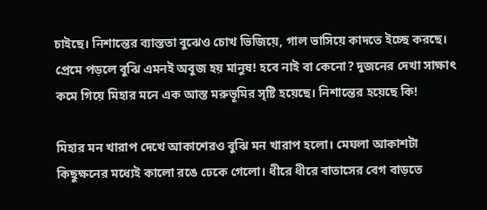চাইছে। নিশান্তের ব্যাস্ততা বুঝেও চোখ ভিজিয়ে, গাল ভাসিয়ে কাদতে ইচ্ছে করছে। প্রেমে পড়লে বুঝি এমনই অবুজ হয় মানুষ! হবে নাই বা কেনো? দুজনের দেখা সাক্ষাৎ কমে গিয়ে মিহার মনে এক আস্ত মরুভূমির সৃষ্টি হয়েছে। নিশান্তের হয়েছে কি!

মিহার মন খারাপ দেখে আকাশেরও বুঝি মন খারাপ হলো। মেঘলা আকাশটা কিছুক্ষনের মধ্যেই কালো রঙে ঢেকে গেলো। ধীরে ধীরে বাতাসের বেগ বাড়তে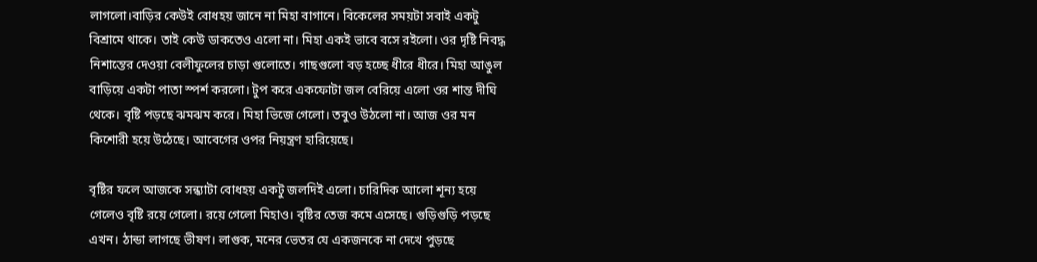লাগলো।বাড়ির কেউই বোধহয় জানে না মিহা বাগানে। বিকেলের সময়টা সবাই একটু বিশ্রামে থাকে। তাই কেউ ডাকতেও এলো না। মিহা একই ভাবে বসে রইলো। ওর দৃষ্টি নিবদ্ধ নিশান্তের দেওয়া বেলীফুলের চাড়া গুলোতে। গাছগুলো বড় হচ্ছে ধীরে ধীরে। মিহা আঙুল বাড়িয়ে একটা পাতা স্পর্শ করলো। টুপ করে একফোটা জল বেরিয়ে এলো ওর শান্ত দীঘি থেকে। বৃষ্টি পড়ছে ঝমঝম করে। মিহা ভিজে গেলো। তবুও উঠলো না। আজ ওর মন কিশোরী হয়ে উঠেছে। আবেগের ওপর নিয়ন্ত্রণ হারিয়েছে।

বৃষ্টির ফলে আজকে সন্ধ্যাটা বোধহয় একটু জলদিই এলো। চারিদিক আলো শূন্য হয়ে গেলেও বৃষ্টি রয়ে গেলো। রয়ে গেলো মিহাও। বৃষ্টির তেজ কমে এসেছে। গুড়িগুড়ি পড়ছে এখন। ঠান্ডা লাগছে ভীষণ। লাগুক, মনের ভেতর যে একজনকে না দেখে পুড়ছে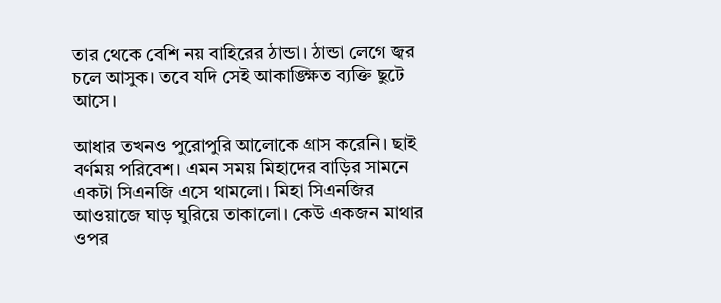তার থেকে বেশি নয় বাহিরের ঠান্ডা। ঠান্ডা লেগে জ্বর চলে আসুক। তবে যদি সেই আকাঙ্ক্ষিত ব্যক্তি ছুটে আসে।

আধার তখনও পুরোপুরি আলোকে গ্রাস করেনি। ছাই বর্ণময় পরিবেশ। এমন সময় মিহাদের বাড়ির সামনে একটা সিএনজি এসে থামলো। মিহা সিএনজির আওয়াজে ঘাড় ঘুরিয়ে তাকালো। কেউ একজন মাথার ওপর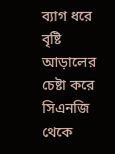ব্যাগ ধরে বৃষ্টি আড়ালের চেষ্টা করে সিএনজি থেকে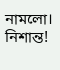নামলো। নিশান্ত!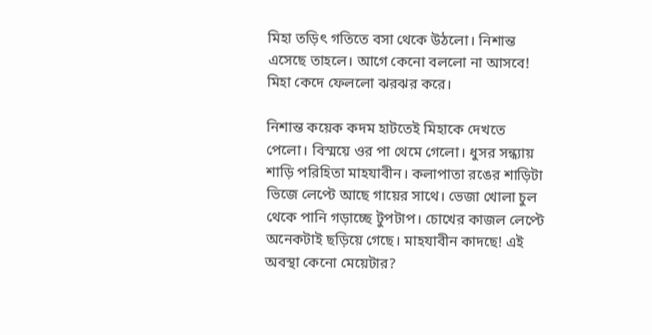মিহা তড়িৎ গতিতে বসা থেকে উঠলো। নিশান্ত এসেছে তাহলে। আগে কেনো বললো না আসবে! মিহা কেদে ফেললো ঝরঝর করে।

নিশান্ত কয়েক কদম হাটতেই মিহাকে দেখতে পেলো। বিস্ময়ে ওর পা থেমে গেলো। ধুসর সন্ধ্যায় শাড়ি পরিহিতা মাহযাবীন। কলাপাতা রঙের শাড়িটা ভিজে লেপ্টে আছে গায়ের সাথে। ভেজা খোলা চুল থেকে পানি গড়াচ্ছে টুপটাপ। চোখের কাজল লেপ্টে অনেকটাই ছড়িয়ে গেছে। মাহযাবীন কাদছে! এই অবস্থা কেনো মেয়েটার?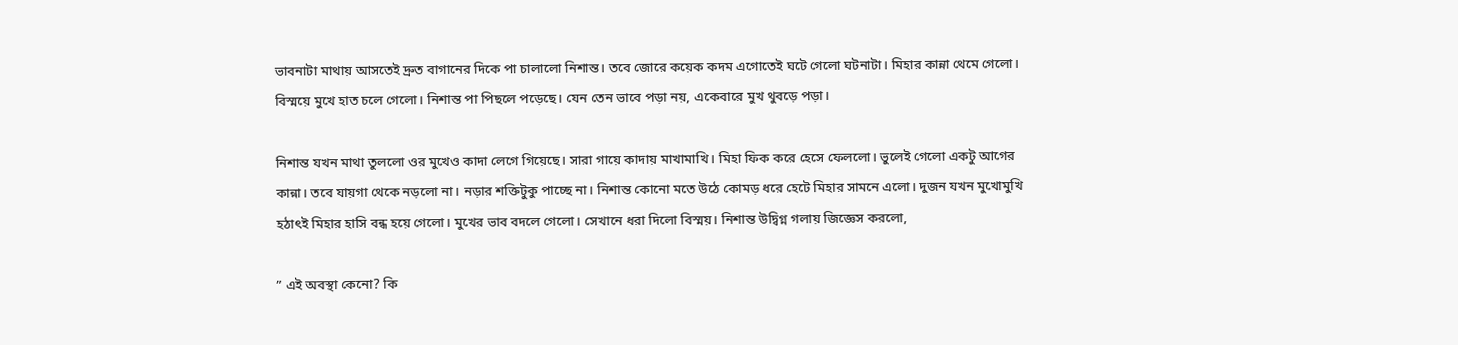ভাবনাটা মাথায় আসতেই দ্রুত বাগানের দিকে পা চালালো নিশান্ত। তবে জোরে কয়েক কদম এগোতেই ঘটে গেলো ঘটনাটা। মিহার কান্না থেমে গেলো। বিস্ময়ে মুখে হাত চলে গেলো। নিশান্ত পা পিছলে পড়েছে। যেন তেন ভাবে পড়া নয়, একেবারে মুখ থুবড়ে পড়া।

নিশান্ত যখন মাথা তুললো ওর মুখেও কাদা লেগে গিয়েছে। সারা গায়ে কাদায় মাখামাখি। মিহা ফিক করে হেসে ফেললো। ভুলেই গেলো একটু আগের কান্না। তবে যায়গা থেকে নড়লো না। নড়ার শক্তিটুকু পাচ্ছে না। নিশান্ত কোনো মতে উঠে কোমড় ধরে হেটে মিহার সামনে এলো। দুজন যখন মুখোমুখি হঠাৎই মিহার হাসি বন্ধ হয়ে গেলো। মুখের ভাব বদলে গেলো। সেখানে ধরা দিলো বিস্ময়। নিশান্ত উদ্বিগ্ন গলায় জিজ্ঞেস করলো,

” এই অবস্থা কেনো? কি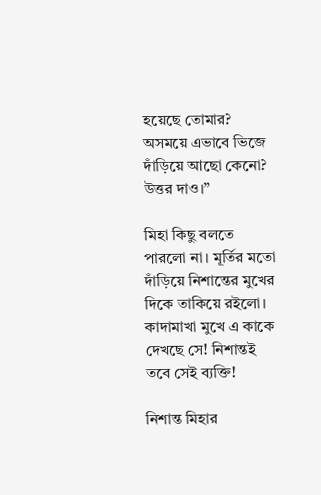হয়েছে তোমার? অসময়ে এভাবে ভিজে দাঁড়িয়ে আছো কেনো? উত্তর দাও।”

মিহা কিছু বলতে পারলো না। মূর্তির মতো দাঁড়িয়ে নিশান্তের মুখের দিকে তাকিয়ে রইলো। কাদামাখা মুখে এ কাকে দেখছে সে! নিশান্তই তবে সেই ব্যক্তি!

নিশান্ত মিহার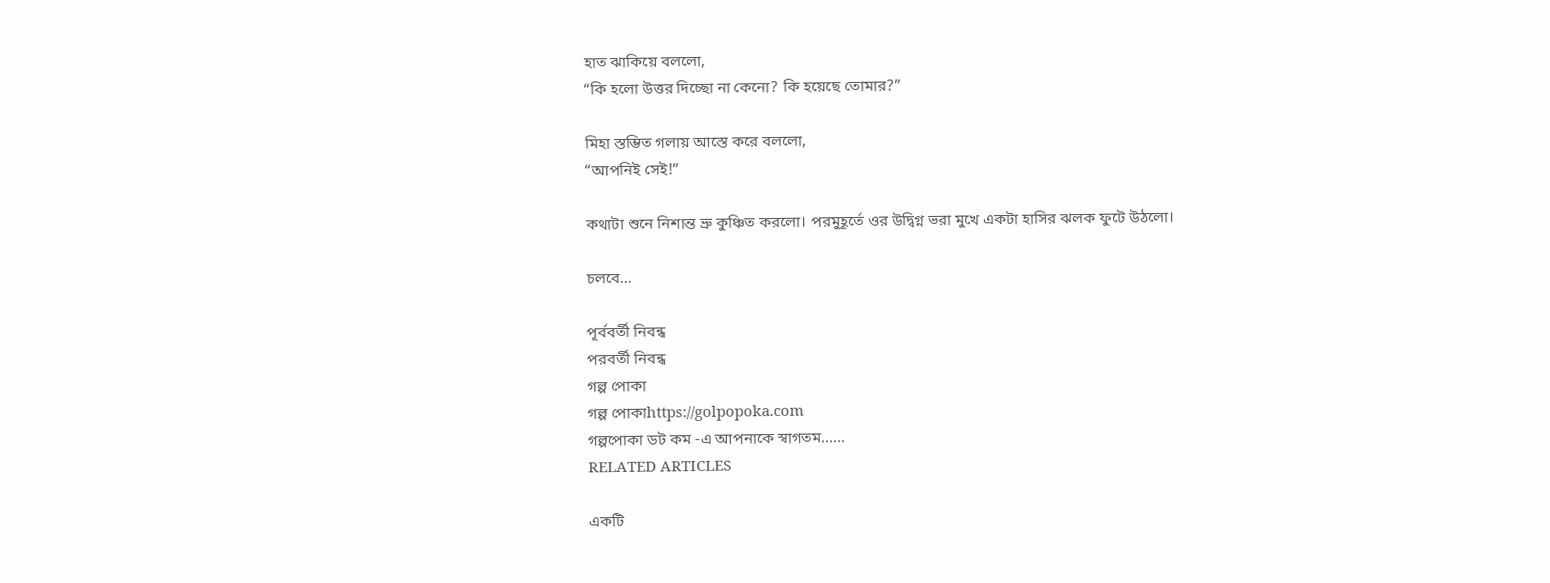হাত ঝাকিয়ে বললো,
“কি হলো উত্তর দিচ্ছো না কেনো? কি হয়েছে তোমার?”

মিহা স্তম্ভিত গলায় আস্তে করে বললো,
“আপনিই সেই!”

কথাটা শুনে নিশান্ত ভ্রু কুঞ্চিত করলো। পরমুহূর্তে ওর উদ্বিগ্ন ভরা মুখে একটা হাসির ঝলক ফুটে উঠলো।

চলবে…

পূর্ববর্তী নিবন্ধ
পরবর্তী নিবন্ধ
গল্প পোকা
গল্প পোকাhttps://golpopoka.com
গল্পপোকা ডট কম -এ আপনাকে স্বাগতম......
RELATED ARTICLES

একটি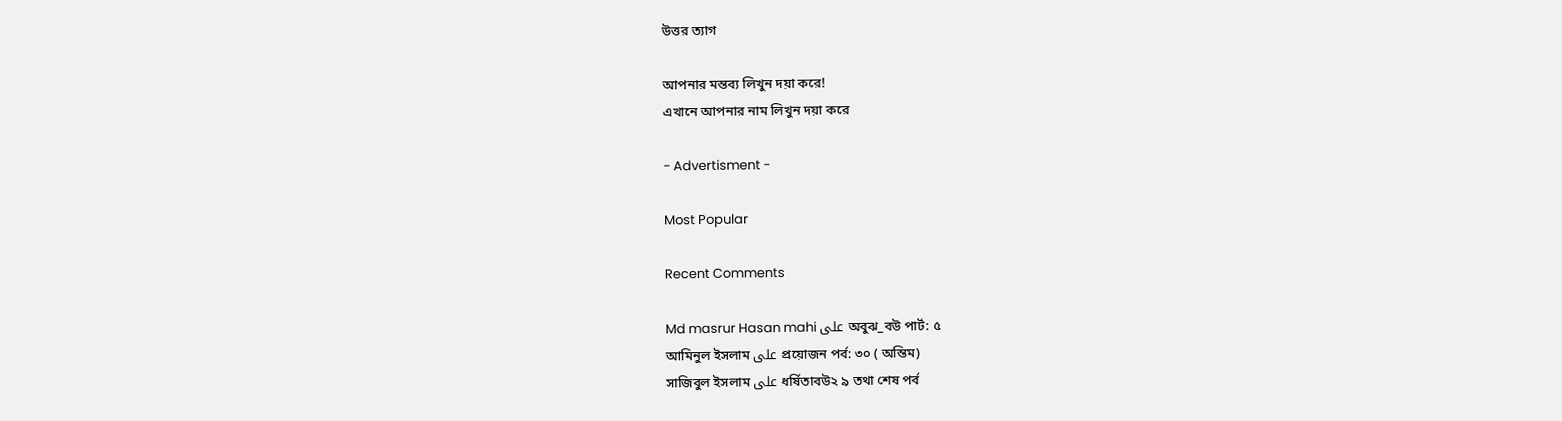উত্তর ত্যাগ

আপনার মন্তব্য লিখুন দয়া করে!
এখানে আপনার নাম লিখুন দয়া করে

- Advertisment -

Most Popular

Recent Comments

Md masrur Hasan mahi على অবুঝ_বউ পার্ট: ৫
আমিনুল ইসলাম على প্রয়োজন পর্ব: ৩০ ( অন্তিম)
সাজিবুল ইসলাম على ধর্ষিতাবউ২ ৯ তথা শেষ পর্ব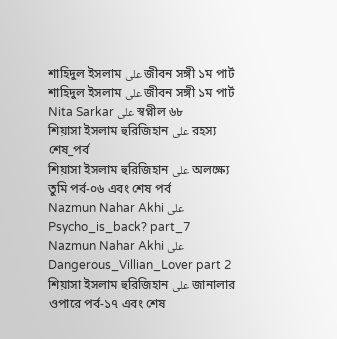শাহিদুল ইসলাম على জীবন সঙ্গী ১ম পার্ট
শাহিদুল ইসলাম على জীবন সঙ্গী ১ম পার্ট
Nita Sarkar على স্বপ্নীল ৬৮
শিয়াসা ইসলাম হুরিজিহান على রহস্য শেষ_পর্ব
শিয়াসা ইসলাম হুরিজিহান على অলক্ষ্যে তুমি পর্ব-০৬ এবং শেষ পর্ব
Nazmun Nahar Akhi على Psycho_is_back? part_7
Nazmun Nahar Akhi على Dangerous_Villian_Lover part 2
শিয়াসা ইসলাম হুরিজিহান على জানালার ওপারে পর্ব-১৭ এবং শেষ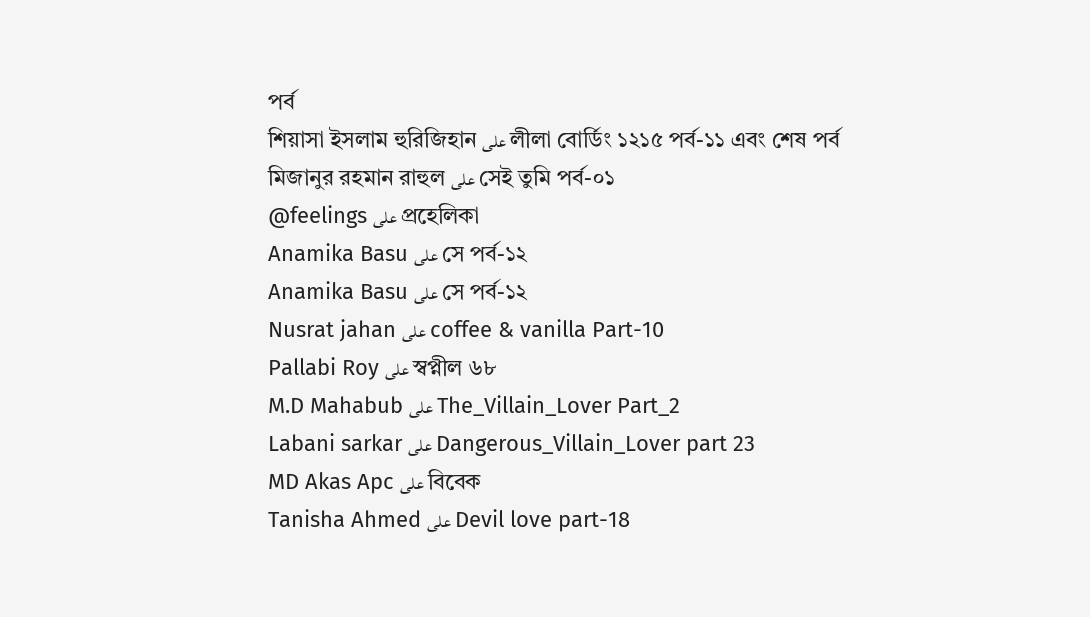পর্ব
শিয়াসা ইসলাম হুরিজিহান على লীলা বোর্ডিং ১২১৫ পর্ব-১১ এবং শেষ পর্ব
মিজানুর রহমান রাহুল على সেই তুমি পর্ব-০১
@feelings على প্রহেলিকা
Anamika Basu على সে পর্ব-১২
Anamika Basu على সে পর্ব-১২
Nusrat jahan على coffee & vanilla Part-10
Pallabi Roy على স্বপ্নীল ৬৮
M.D Mahabub على The_Villain_Lover Part_2
Labani sarkar على Dangerous_Villain_Lover part 23
MD Akas Apc على বিবেক
Tanisha Ahmed على Devil love part-18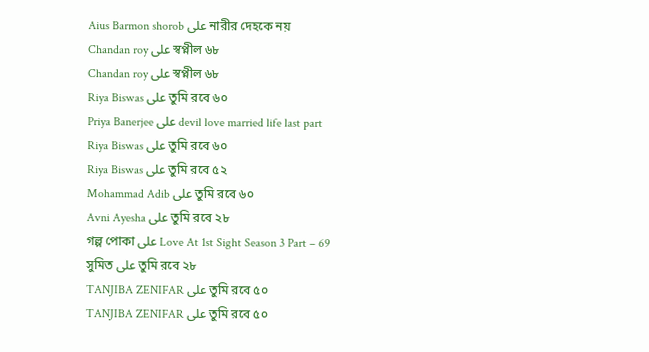Aius Barmon shorob على নারীর দেহকে নয়
Chandan roy على স্বপ্নীল ৬৮
Chandan roy على স্বপ্নীল ৬৮
Riya Biswas على তুমি রবে ৬০
Priya Banerjee على devil love married life last part
Riya Biswas على তুমি রবে ৬০
Riya Biswas على তুমি রবে ৫২
Mohammad Adib على তুমি রবে ৬০
Avni Ayesha على তুমি রবে ২৮
গল্প পোকা على Love At 1st Sight Season 3 Part – 69
সুমিত على তুমি রবে ২৮
TANJIBA ZENIFAR على তুমি রবে ৫০
TANJIBA ZENIFAR على তুমি রবে ৫০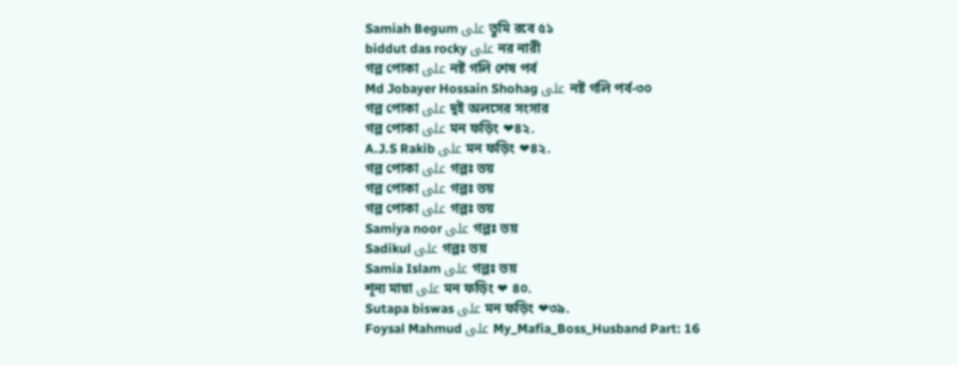Samiah Begum على তুমি রবে ৫১
biddut das rocky على নর নারী
গল্প পোকা على নষ্ট গলি শেষ পর্ব
Md Jobayer Hossain Shohag على নষ্ট গলি পর্ব-৩০
গল্প পোকা على দুই অলসের সংসার
গল্প পোকা على মন ফড়িং ❤৪২.
A.J.S Rakib على মন ফড়িং ❤৪২.
গল্প পোকা على গল্পঃ ভয়
গল্প পোকা على গল্পঃ ভয়
গল্প পোকা على গল্পঃ ভয়
Samiya noor على গল্পঃ ভয়
Sadikul على গল্পঃ ভয়
Samia Islam على গল্পঃ ভয়
শূন্য মায়া على মন ফড়িং ❤ ৪০.
Sutapa biswas على মন ফড়িং ❤৩৯.
Foysal Mahmud على My_Mafia_Boss_Husband Part: 16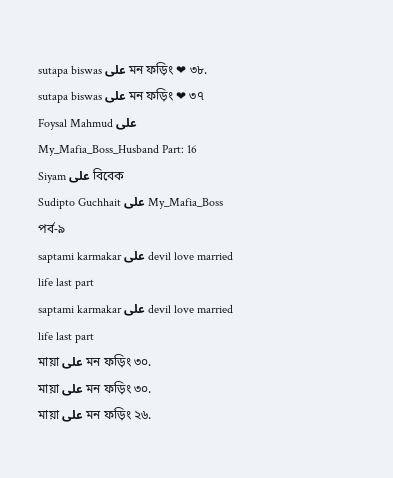sutapa biswas على মন ফড়িং ❤ ৩৮.
sutapa biswas على মন ফড়িং ❤ ৩৭
Foysal Mahmud على My_Mafia_Boss_Husband Part: 16
Siyam على বিবেক
Sudipto Guchhait على My_Mafia_Boss পর্ব-৯
saptami karmakar على devil love married life last part
saptami karmakar على devil love married life last part
মায়া على মন ফড়িং ৩০.
মায়া على মন ফড়িং ৩০.
মায়া على মন ফড়িং ২৬.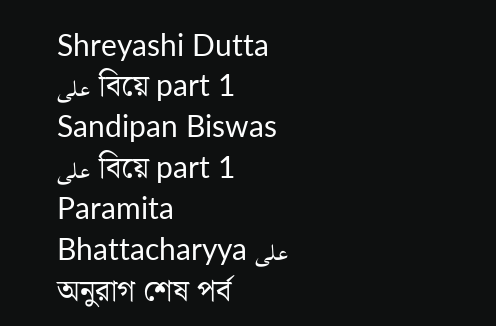Shreyashi Dutta على  বিয়ে part 1
Sandipan Biswas على  বিয়ে part 1
Paramita Bhattacharyya على অনুরাগ শেষ পর্ব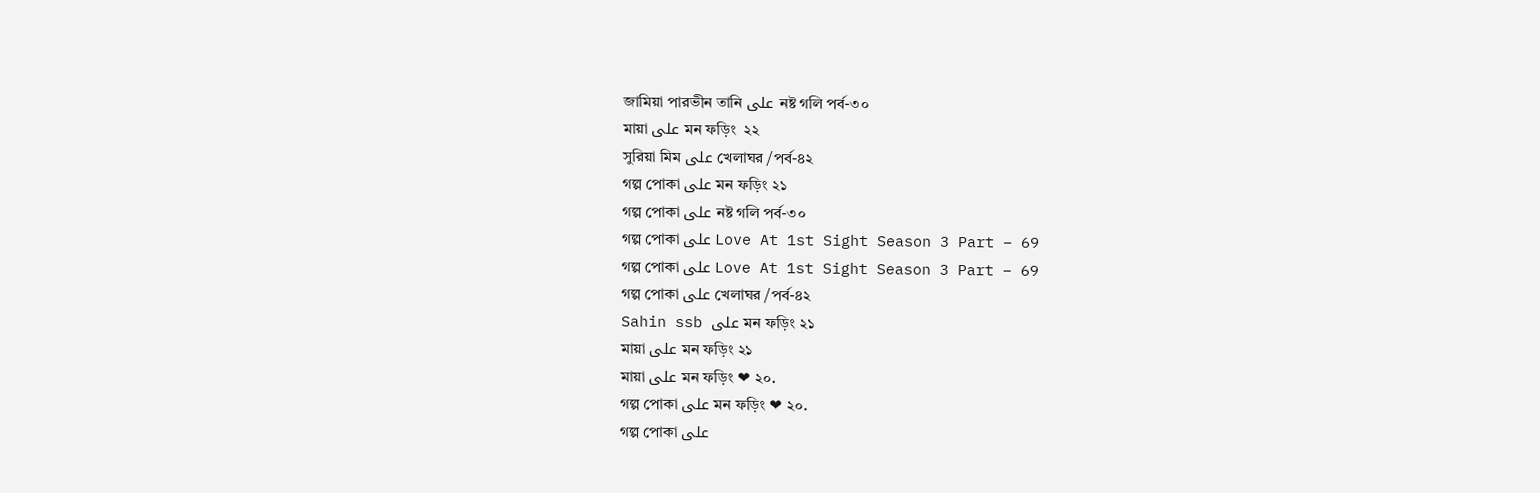জামিয়া পারভীন তানি على নষ্ট গলি পর্ব-৩০
মায়া على মন ফড়িং  ২২
সুরিয়া মিম على খেলাঘর /পর্ব-৪২
গল্প পোকা على মন ফড়িং ২১
গল্প পোকা على নষ্ট গলি পর্ব-৩০
গল্প পোকা على Love At 1st Sight Season 3 Part – 69
গল্প পোকা على Love At 1st Sight Season 3 Part – 69
গল্প পোকা على খেলাঘর /পর্ব-৪২
Sahin ssb على মন ফড়িং ২১
মায়া على মন ফড়িং ২১
মায়া على মন ফড়িং ❤ ২০.
গল্প পোকা على মন ফড়িং ❤ ২০.
গল্প পোকা على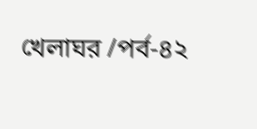খেলাঘর /পর্ব-৪২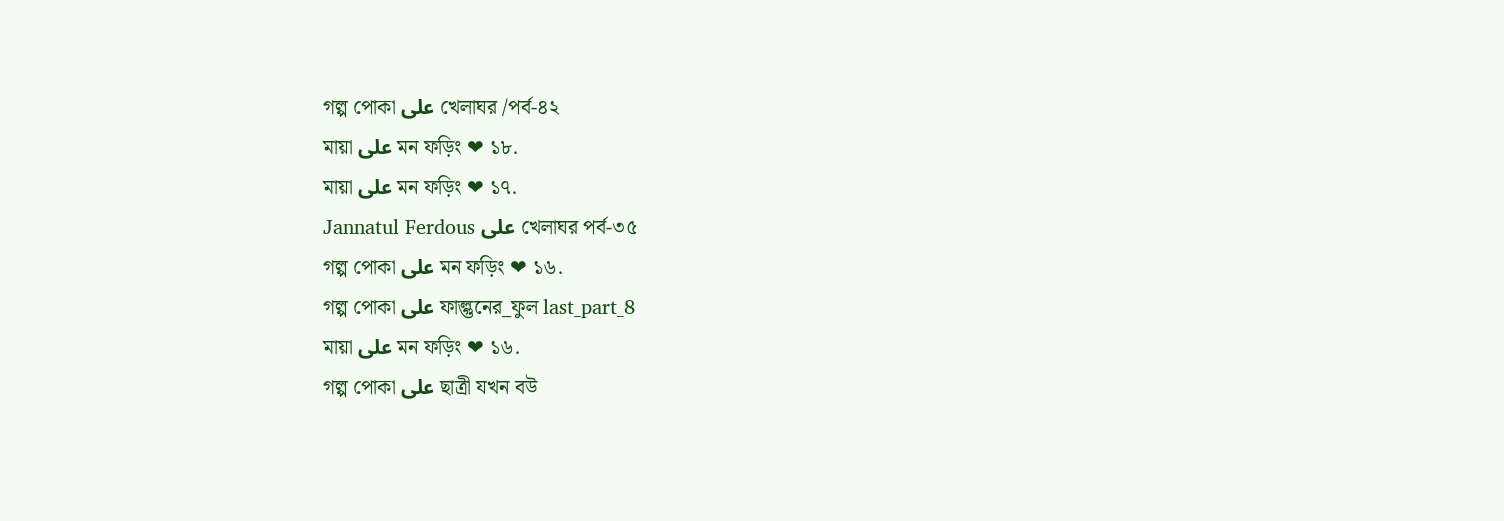গল্প পোকা على খেলাঘর /পর্ব-৪২
মায়া على মন ফড়িং ❤ ১৮.
মায়া على মন ফড়িং ❤ ১৭.
Jannatul Ferdous على খেলাঘর পর্ব-৩৫
গল্প পোকা على মন ফড়িং ❤ ১৬.
গল্প পোকা على ফাল্গুনের_ফুল last_part_8
মায়া على মন ফড়িং ❤ ১৬.
গল্প পোকা على ছাত্রী যখন বউ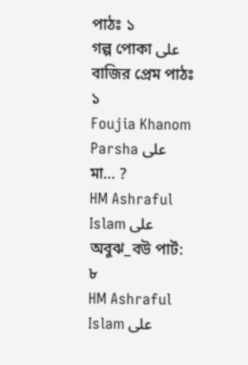পাঠঃ ১
গল্প পোকা على বাজির প্রেম পাঠঃ ১
Foujia Khanom Parsha على মা… ?
HM Ashraful Islam على অবুঝ_বউ পার্ট: ৮
HM Ashraful Islam على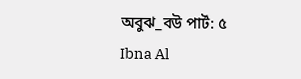অবুঝ_বউ পার্ট: ৫
Ibna Al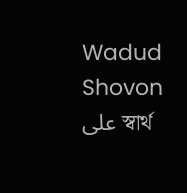Wadud Shovon على স্বার্থ